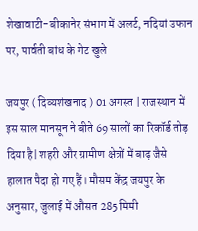शेखावाटी-बीकानेर संभाग में अलर्ट, नदियां उफान पर, पार्वती बांध के गेट खुले

जयपुर ( दिव्यशंखनाद ) 01 अगस्त | राजस्थान में इस साल मानसून ने बीते 69 सालों का रिकॉर्ड तोड़ दिया है| शहरी और ग्रामीण क्षेत्रों में बाढ़ जैसे हालात पैदा हो गए हैं। मौसम केंद्र जयपुर के अनुसार, जुलाई में औसत 285 मिमी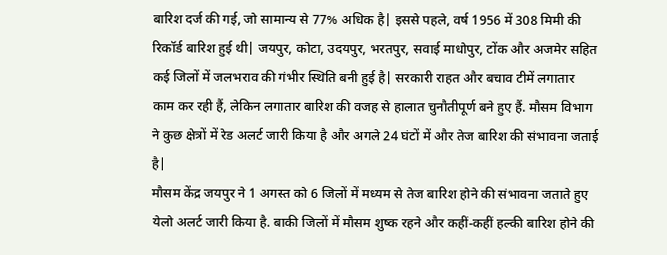बारिश दर्ज की गई, जो सामान्य से 77% अधिक है| इससे पहले, वर्ष 1956 में 308 मिमी की रिकॉर्ड बारिश हुई थी| जयपुर, कोटा, उदयपुर, भरतपुर, सवाई माधोपुर, टोंक और अजमेर सहित कई जिलों में जलभराव की गंभीर स्थिति बनी हुई है| सरकारी राहत और बचाव टीमें लगातार काम कर रही हैं, लेकिन लगातार बारिश की वजह से हालात चुनौतीपूर्ण बने हुए हैं. मौसम विभाग ने कुछ क्षेत्रों में रेड अलर्ट जारी किया है और अगले 24 घंटों में और तेज बारिश की संभावना जताई है|
मौसम केंद्र जयपुर ने 1 अगस्त को 6 जिलों में मध्यम से तेज बारिश होने की संभावना जताते हुए येलो अलर्ट जारी किया है. बाकी जिलों में मौसम शुष्क रहने और कहीं-कहीं हल्की बारिश होने की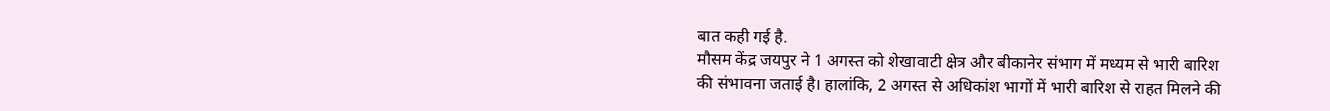बात कही गई है.
मौसम केंद्र जयपुर ने 1 अगस्त को शेखावाटी क्षेत्र और बीकानेर संभाग में मध्यम से भारी बारिश की संभावना जताई है। हालांकि, 2 अगस्त से अधिकांश भागों में भारी बारिश से राहत मिलने की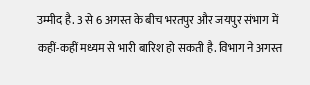उम्मीद है. 3 से 6 अगस्त के बीच भरतपुर और जयपुर संभाग में कहीं-कहीं मध्यम से भारी बारिश हो सकती है. विभाग ने अगस्त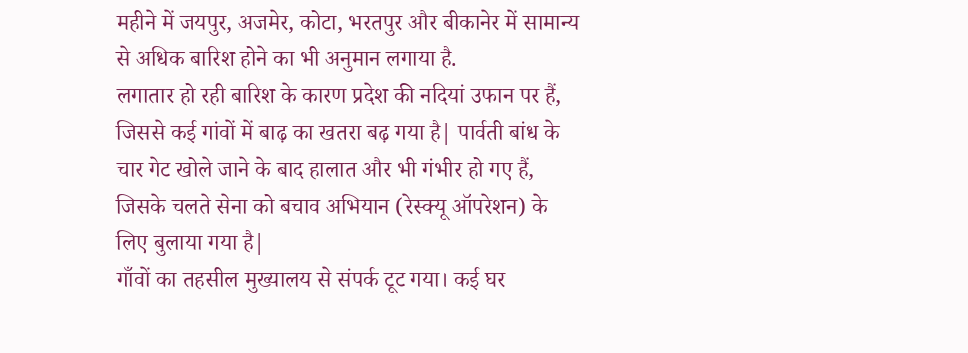महीने में जयपुर, अजमेर, कोटा, भरतपुर और बीकानेर में सामान्य से अधिक बारिश होने का भी अनुमान लगाया है.
लगातार हो रही बारिश के कारण प्रदेश की नदियां उफान पर हैं, जिससे कई गांवों में बाढ़ का खतरा बढ़ गया है| पार्वती बांध के चार गेट खोले जाने के बाद हालात और भी गंभीर हो गए हैं, जिसके चलते सेना को बचाव अभियान (रेस्क्यू ऑपरेशन) के लिए बुलाया गया है|
गाँवों का तहसील मुख्यालय से संपर्क टूट गया। कई घर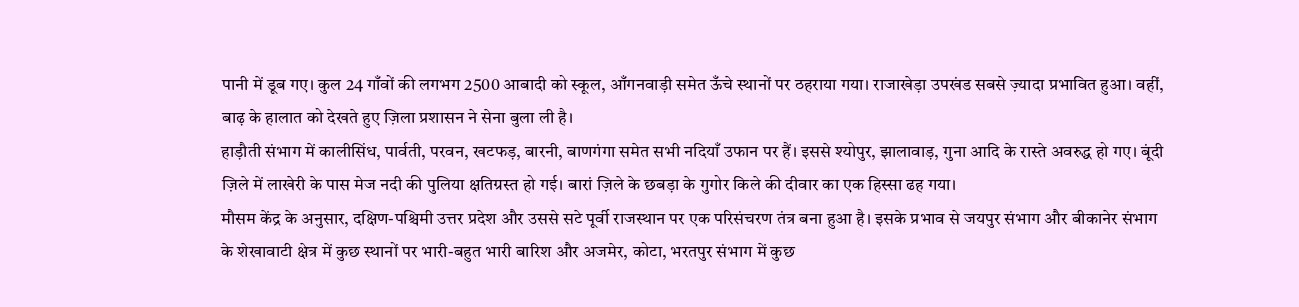पानी में डूब गए। कुल 24 गाँवों की लगभग 2500 आबादी को स्कूल, आँगनवाड़ी समेत ऊँचे स्थानों पर ठहराया गया। राजाखेड़ा उपखंड सबसे ज़्यादा प्रभावित हुआ। वहीं, बाढ़ के हालात को देखते हुए ज़िला प्रशासन ने सेना बुला ली है।
हाड़ौती संभाग में कालीसिंध, पार्वती, परवन, खटफड़, बारनी, बाणगंगा समेत सभी नदियाँ उफान पर हैं। इससे श्योपुर, झालावाड़, गुना आदि के रास्ते अवरुद्ध हो गए। बूंदी ज़िले में लाखेरी के पास मेज नदी की पुलिया क्षतिग्रस्त हो गई। बारां ज़िले के छबड़ा के गुगोर किले की दीवार का एक हिस्सा ढह गया।
मौसम केंद्र के अनुसार, दक्षिण-पश्चिमी उत्तर प्रदेश और उससे सटे पूर्वी राजस्थान पर एक परिसंचरण तंत्र बना हुआ है। इसके प्रभाव से जयपुर संभाग और बीकानेर संभाग के शेखावाटी क्षेत्र में कुछ स्थानों पर भारी-बहुत भारी बारिश और अजमेर, कोटा, भरतपुर संभाग में कुछ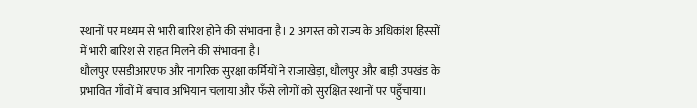स्थानों पर मध्यम से भारी बारिश होने की संभावना है। 2 अगस्त को राज्य के अधिकांश हिस्सों में भारी बारिश से राहत मिलने की संभावना है।
धौलपुर एसडीआरएफ और नागरिक सुरक्षा कर्मियों ने राजाखेड़ा, धौलपुर और बाड़ी उपखंड के प्रभावित गाँवों में बचाव अभियान चलाया और फँसे लोगों को सुरक्षित स्थानों पर पहुँचाया।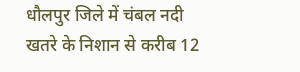धौलपुर जिले में चंबल नदी खतरे के निशान से करीब 12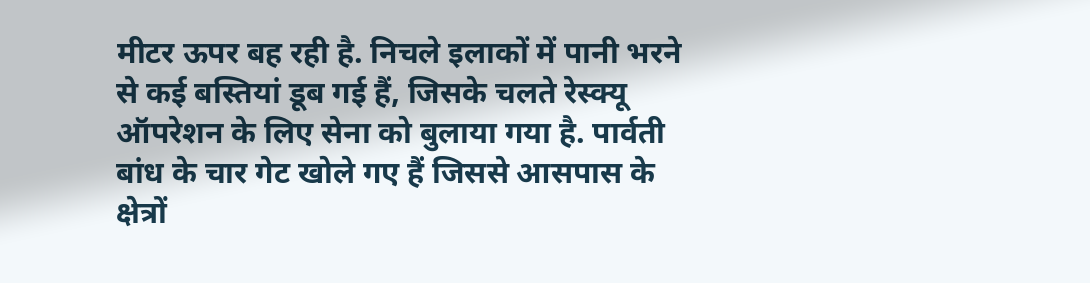मीटर ऊपर बह रही है. निचले इलाकों में पानी भरने से कई बस्तियां डूब गई हैं, जिसके चलते रेस्क्यू ऑपरेशन के लिए सेना को बुलाया गया है. पार्वती बांध के चार गेट खोले गए हैं जिससे आसपास के क्षेत्रों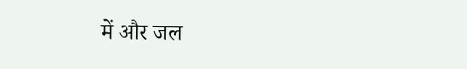में और जल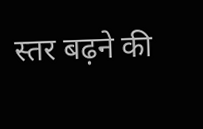स्तर बढ़ने की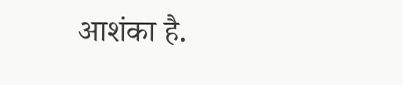आशंका है.